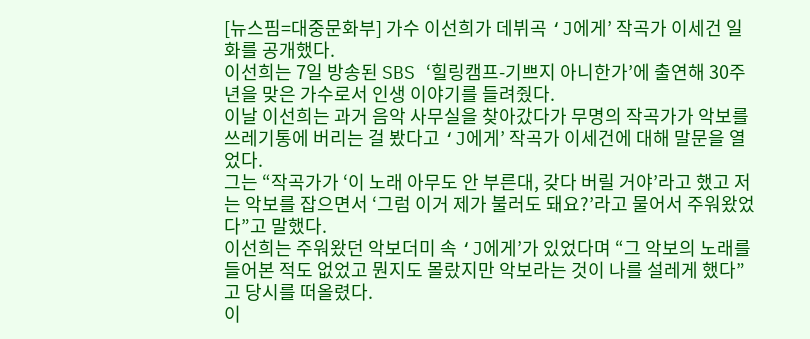[뉴스핌=대중문화부] 가수 이선희가 데뷔곡 ‘J에게’ 작곡가 이세건 일화를 공개했다.
이선희는 7일 방송된 SBS ‘힐링캠프-기쁘지 아니한가’에 출연해 30주년을 맞은 가수로서 인생 이야기를 들려줬다.
이날 이선희는 과거 음악 사무실을 찾아갔다가 무명의 작곡가가 악보를 쓰레기통에 버리는 걸 봤다고 ‘J에게’ 작곡가 이세건에 대해 말문을 열었다.
그는 “작곡가가 ‘이 노래 아무도 안 부른대, 갖다 버릴 거야’라고 했고 저는 악보를 잡으면서 ‘그럼 이거 제가 불러도 돼요?’라고 물어서 주워왔었다”고 말했다.
이선희는 주워왔던 악보더미 속 ‘J에게’가 있었다며 “그 악보의 노래를 들어본 적도 없었고 뭔지도 몰랐지만 악보라는 것이 나를 설레게 했다”고 당시를 떠올렸다.
이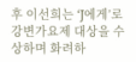후 이선희는 ‘J에게’로 강변가요제 대상을 수상하며 화려하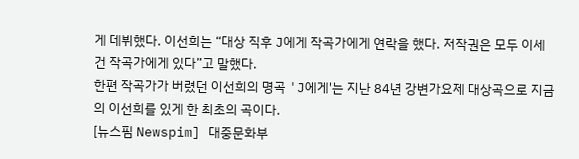게 데뷔했다. 이선희는 “대상 직후 J에게 작곡가에게 연락을 했다. 저작권은 모두 이세건 작곡가에게 있다”고 말했다.
한편 작곡가가 버렸던 이선희의 명곡 'J에게'는 지난 84년 강변가요제 대상곡으로 지금의 이선희를 있게 한 최초의 곡이다.
[뉴스핌 Newspim] 대중문화부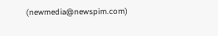(newmedia@newspim.com)